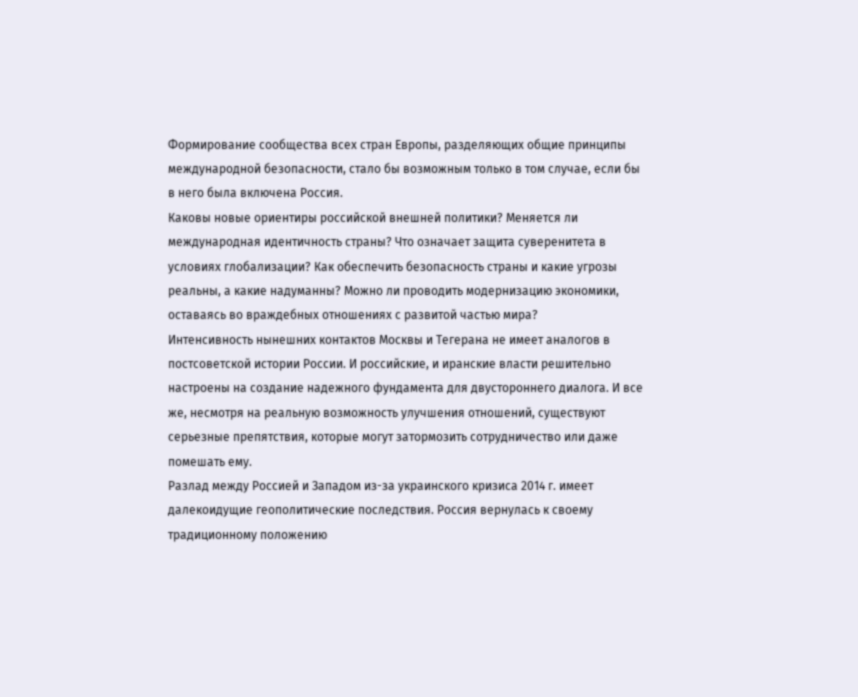Формирование сообщества всех стран Европы, разделяющих общие принципы международной безопасности, стало бы возможным только в том случае, если бы в него была включена Россия.
Каковы новые ориентиры российской внешней политики? Меняется ли международная идентичность страны? Что означает защита суверенитета в условиях глобализации? Как обеспечить безопасность страны и какие угрозы реальны, а какие надуманны? Можно ли проводить модернизацию экономики, оставаясь во враждебных отношениях с развитой частью мира?
Интенсивность нынешних контактов Москвы и Тегерана не имеет аналогов в постсоветской истории России. И российские, и иранские власти решительно настроены на создание надежного фундамента для двустороннего диалога. И все же, несмотря на реальную возможность улучшения отношений, существуют серьезные препятствия, которые могут затормозить сотрудничество или даже помешать ему.
Разлад между Россией и Западом из-за украинского кризиса 2014 г. имеет далекоидущие геополитические последствия. Россия вернулась к своему традиционному положению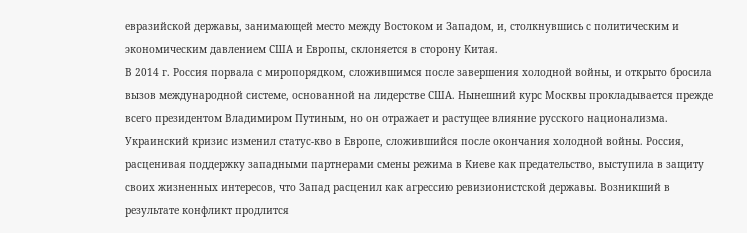евразийской державы, занимающей место между Востоком и Западом, и, столкнувшись с политическим и экономическим давлением США и Европы, склоняется в сторону Китая.
В 2014 г. Россия порвала с миропорядком, сложившимся после завершения холодной войны, и открыто бросила вызов международной системе, основанной на лидерстве США. Нынешний курс Москвы прокладывается прежде всего президентом Владимиром Путиным, но он отражает и растущее влияние русского национализма.
Украинский кризис изменил статус-кво в Европе, сложившийся после окончания холодной войны. Россия, расценивая поддержку западными партнерами смены режима в Киеве как предательство, выступила в защиту своих жизненных интересов, что Запад расценил как агрессию ревизионистской державы. Возникший в результате конфликт продлится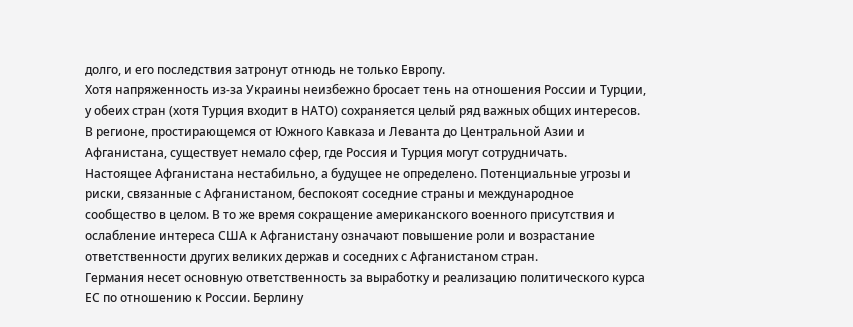долго, и его последствия затронут отнюдь не только Европу.
Хотя напряженность из-за Украины неизбежно бросает тень на отношения России и Турции, у обеих стран (хотя Турция входит в НАТО) сохраняется целый ряд важных общих интересов. В регионе, простирающемся от Южного Кавказа и Леванта до Центральной Азии и Афганистана, существует немало сфер, где Россия и Турция могут сотрудничать.
Настоящее Афганистана нестабильно, а будущее не определено. Потенциальные угрозы и риски, связанные с Афганистаном, беспокоят соседние страны и международное сообщество в целом. В то же время сокращение американского военного присутствия и ослабление интереса США к Афганистану означают повышение роли и возрастание ответственности других великих держав и соседних с Афганистаном стран.
Германия несет основную ответственность за выработку и реализацию политического курса ЕC по отношению к России. Берлину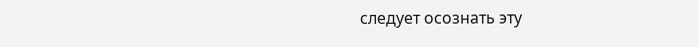следует осознать эту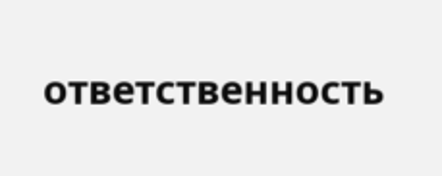ответственность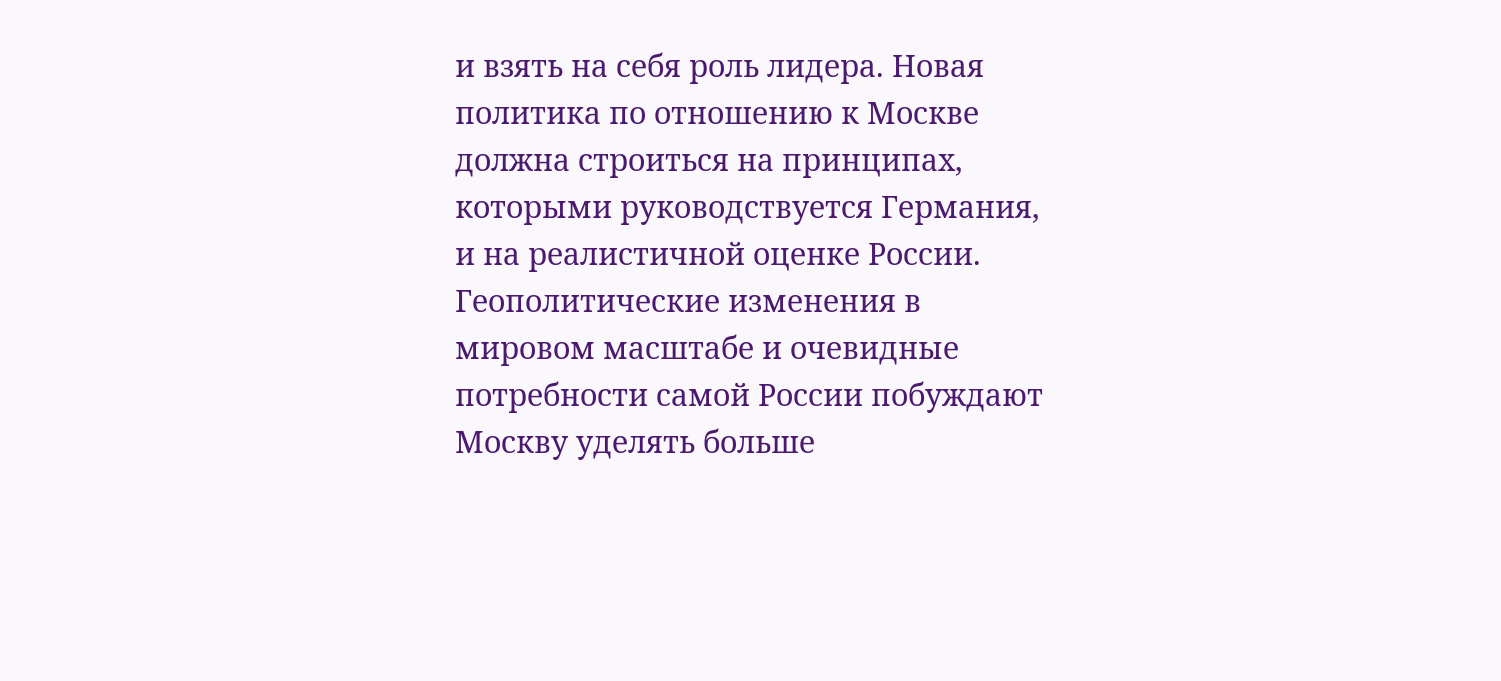и взять на себя роль лидера. Новая политика по отношению к Москве должна строиться на принципах, которыми руководствуется Германия, и на реалистичной оценке России.
Геополитические изменения в мировом масштабе и очевидные потребности самой России побуждают Москву уделять больше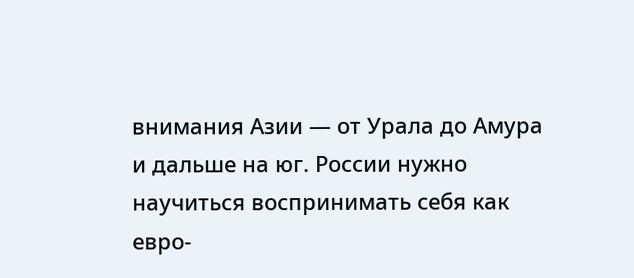внимания Азии — от Урала до Амура и дальше на юг. России нужно научиться воспринимать себя как евро-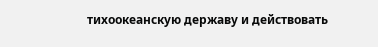тихоокеанскую державу и действовать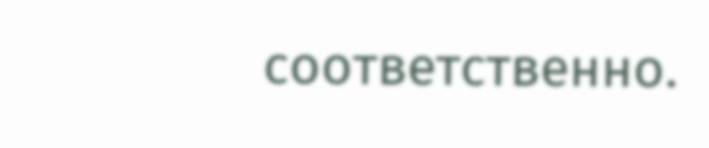соответственно.